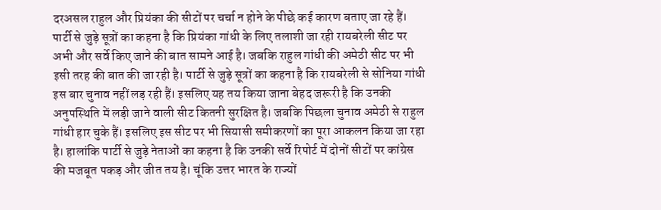दरअसल राहुल और प्रियंका की सीटों पर चर्चा न होने के पीछे कई कारण बताए जा रहे हैं। पार्टी से जुड़े सूत्रों का कहना है कि प्रियंका गांधी के लिए तलाशी जा रही रायबरेली सीट पर अभी और सर्वे किए जाने की बात सामने आई है। जबकि राहुल गांधी की अमेठी सीट पर भी इसी तरह की बात की जा रही है। पार्टी से जुड़े सूत्रों का कहना है कि रायबरेली से सोनिया गांधी इस बार चुनाव नहीं लड़ रही हैं। इसलिए यह तय किया जाना बेहद जरूरी है कि उनकी अनुपस्थिति में लड़ी जाने वाली सीट कितनी सुरक्षित है। जबकि पिछला चुनाव अमेठी से राहुल गांधी हार चुके हैं। इसलिए इस सीट पर भी सियासी समीकरणों का पूरा आकलन किया जा रहा है। हालांकि पार्टी से जुड़े नेताओं का कहना है कि उनकी सर्वे रिपोर्ट में दोनों सीटों पर कांग्रेस की मजबूत पकड़ और जीत तय है। चूंकि उत्तर भारत के राज्यों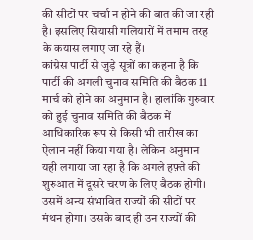की सीटों पर चर्चा न होने की बात की जा रही है। इसलिए सियासी गलियारों में तमाम तरह के कयास लगाए जा रहे हैं।
कांग्रेस पार्टी से जुड़े सूत्रों का कहना है कि पार्टी की अगली चुनाव समिति की बैठक 11 मार्च को होने का अनुमान है। हालांकि गुरुवार को हुई चुनाव समिति की बैठक में आधिकारिक रूप से किसी भी तारीख का ऐलान नहीं किया गया है। लेकिन अनुमान यही लगाया जा रहा है कि अगले हफ़्ते की शुरुआत में दूसरे चरण के लिए बैठक होगी। उसमें अन्य संभावित राज्यों की सीटों पर मंथन होगा। उसके बाद ही उन राज्यों की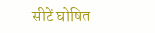सीटें घोषित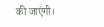की जाएंगी।